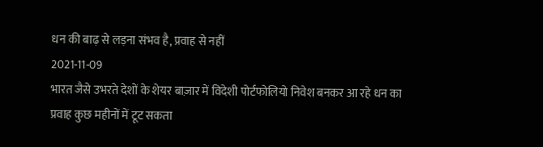धन की बाढ़ से लड़ना संभव है, प्रवाह से नहीं
2021-11-09
भारत जैसे उभरते देशों के शेयर बाज़ार में विदेशी पोर्टफोलियो निवेश बनकर आ रहे धन का प्रवाह कुछ महीनों में टूट सकता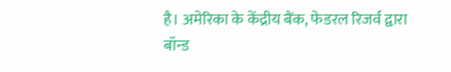है। अमेरिका के केंद्रीय बैंक, फेडरल रिजर्व द्वारा बॉन्ड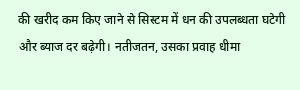की खरीद कम किए जाने से सिस्टम में धन की उपलब्धता घटेगी और ब्याज दर बढ़ेगी। नतीजतन, उसका प्रवाह धीमा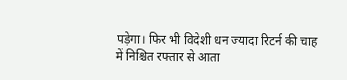पड़ेगा। फिर भी विदेशी धन ज्यादा रिटर्न की चाह में निश्चित रफ्तार से आता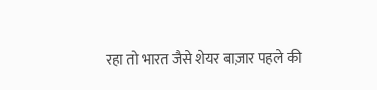रहा तो भारत जैसे शेयर बाज़ार पहले की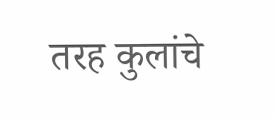तरह कुलांचे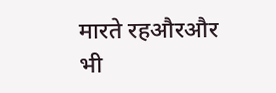मारते रहऔरऔर भी